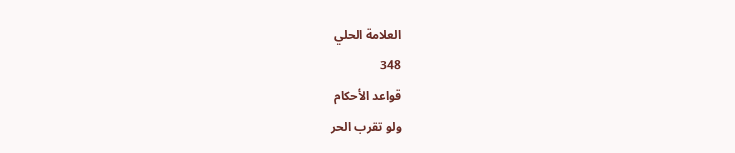العلامة الحلي
348
قواعد الأحكام
ولو تقرب الحر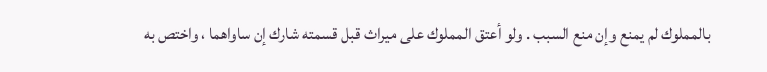بالمملوك لم يمنع وإن منع السبب . ولو أعتق المملوك على ميراث قبل قسمته شارك إن ساواهما ، واختص به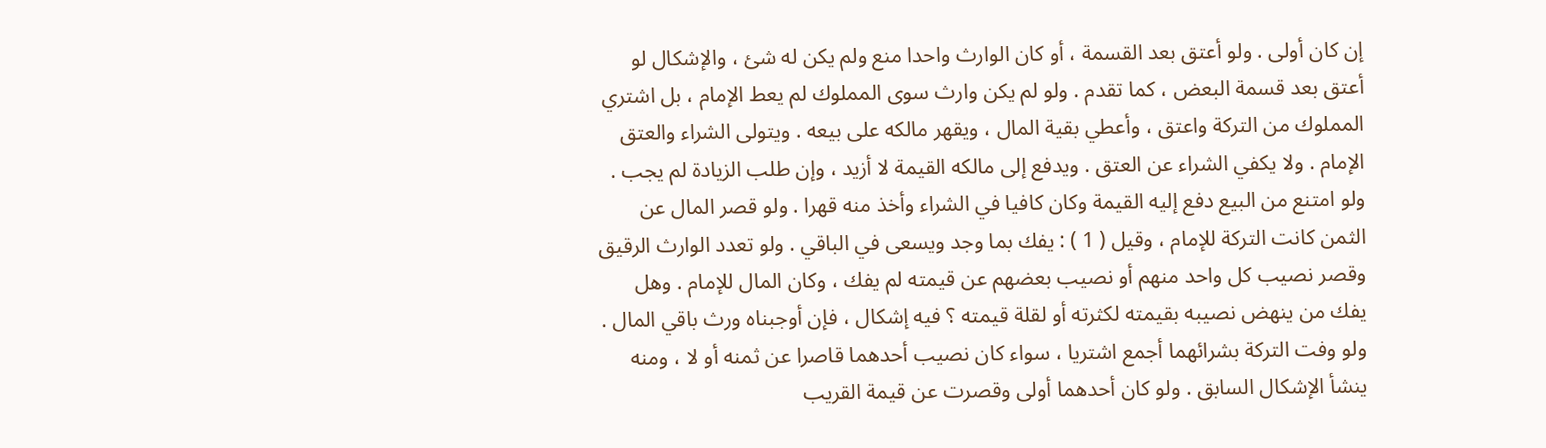إن كان أولى . ولو أعتق بعد القسمة ، أو كان الوارث واحدا منع ولم يكن له شئ ، والإشكال لو أعتق بعد قسمة البعض ، كما تقدم . ولو لم يكن وارث سوى المملوك لم يعط الإمام ، بل اشتري المملوك من التركة واعتق ، وأعطي بقية المال ، ويقهر مالكه على بيعه . ويتولى الشراء والعتق الإمام . ولا يكفي الشراء عن العتق . ويدفع إلى مالكه القيمة لا أزيد ، وإن طلب الزيادة لم يجب . ولو امتنع من البيع دفع إليه القيمة وكان كافيا في الشراء وأخذ منه قهرا . ولو قصر المال عن الثمن كانت التركة للإمام ، وقيل ( 1 ) : يفك بما وجد ويسعى في الباقي . ولو تعدد الوارث الرقيق وقصر نصيب كل واحد منهم أو نصيب بعضهم عن قيمته لم يفك ، وكان المال للإمام . وهل يفك من ينهض نصيبه بقيمته لكثرته أو لقلة قيمته ؟ فيه إشكال ، فإن أوجبناه ورث باقي المال . ولو وفت التركة بشرائهما أجمع اشتريا ، سواء كان نصيب أحدهما قاصرا عن ثمنه أو لا ، ومنه ينشأ الإشكال السابق . ولو كان أحدهما أولى وقصرت عن قيمة القريب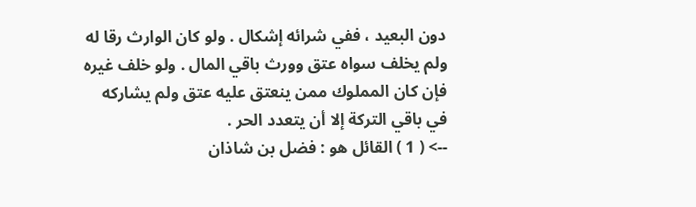دون البعيد ، ففي شرائه إشكال . ولو كان الوارث رقا له ولم يخلف سواه عتق وورث باقي المال . ولو خلف غيره فإن كان المملوك ممن ينعتق عليه عتق ولم يشاركه في باقي التركة إلا أن يتعدد الحر .
--> ( 1 ) القائل هو : فضل بن شاذان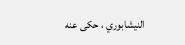النيشابوري ، حكى عنه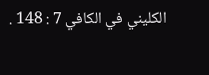الكليني في الكافي 7 : 148 .